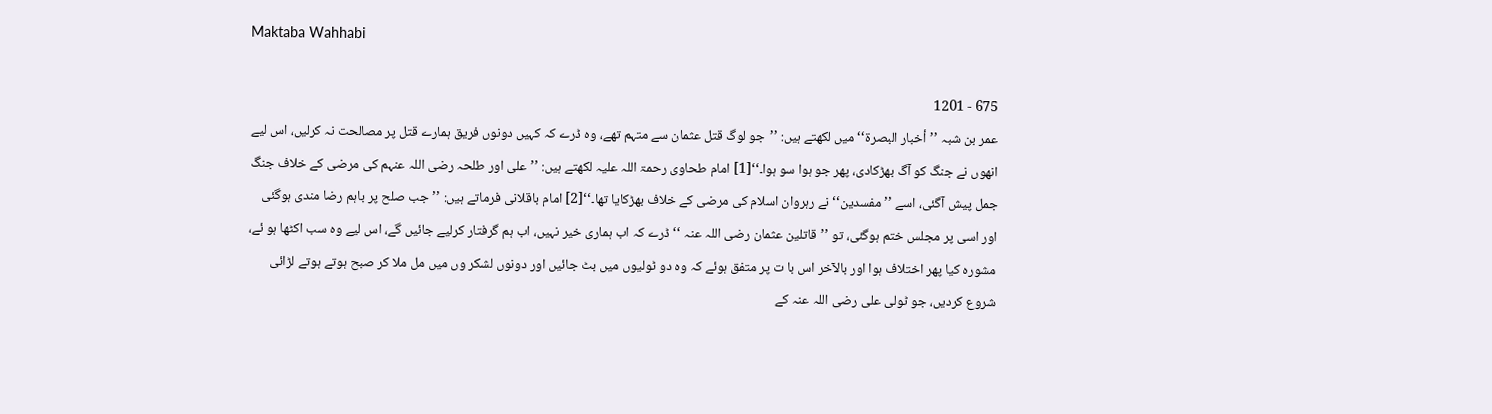Maktaba Wahhabi

675 - 1201
عمر بن شبہ ’’أخبار البصرۃ‘‘ میں لکھتے ہیں: ’’جو لوگ قتل عثمان سے متہم تھے، وہ ڈرے کہ کہیں دونوں فریق ہمارے قتل پر مصالحت نہ کرلیں، اس لیے انھوں نے جنگ کو آگ بھڑکادی، پھر جو ہوا سو ہوا۔‘‘[1] امام طحاوی رحمۃ اللہ علیہ لکھتے ہیں: ’’علی اور طلحہ رضی اللہ عنہم کی مرضی کے خلاف جنگ جمل پیش آگئی، اسے ’’مفسدین‘‘ نے رہروان اسلام کی مرضی کے خلاف بھڑکایا تھا۔‘‘[2] امام باقلانی فرماتے ہیں: ’’جب صلح پر باہم رضا مندی ہوگئی اور اسی پر مجلس ختم ہوگئی، تو ’’قاتلین عثمان رضی اللہ عنہ ‘‘ ڈرے کہ اب ہماری خیر نہیں، اب ہم گرفتار کرلیے جائیں گے، اس لیے وہ سب اکٹھا ہو ئے، مشورہ کیا پھر اختلاف ہوا اور بالآخر اس با ت پر متفق ہوئے کہ وہ دو ٹولیوں میں بٹ جائیں اور دونوں لشکر وں میں مل ملا کر صبح ہوتے ہوتے لڑائی شروع کردیں، جو ٹولی علی رضی اللہ عنہ کے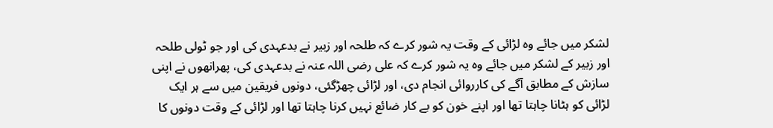لشکر میں جائے وہ لڑائی کے وقت یہ شور کرے کہ طلحہ اور زبیر نے بدعہدی کی اور جو ٹولی طلحہ اور زبیر کے لشکر میں جائے وہ یہ شور کرے کہ علی رضی اللہ عنہ نے بدعہدی کی، پھرانھوں نے اپنی سازش کے مطابق آگے کی کارروائی انجام دی، اور لڑائی چھڑگئی، دونوں فریقین میں سے ہر ایک لڑائی کو ہٹانا چاہتا تھا اور اپنے خون کو بے کار ضائع نہیں کرنا چاہتا تھا اور لڑائی کے وقت دونوں کا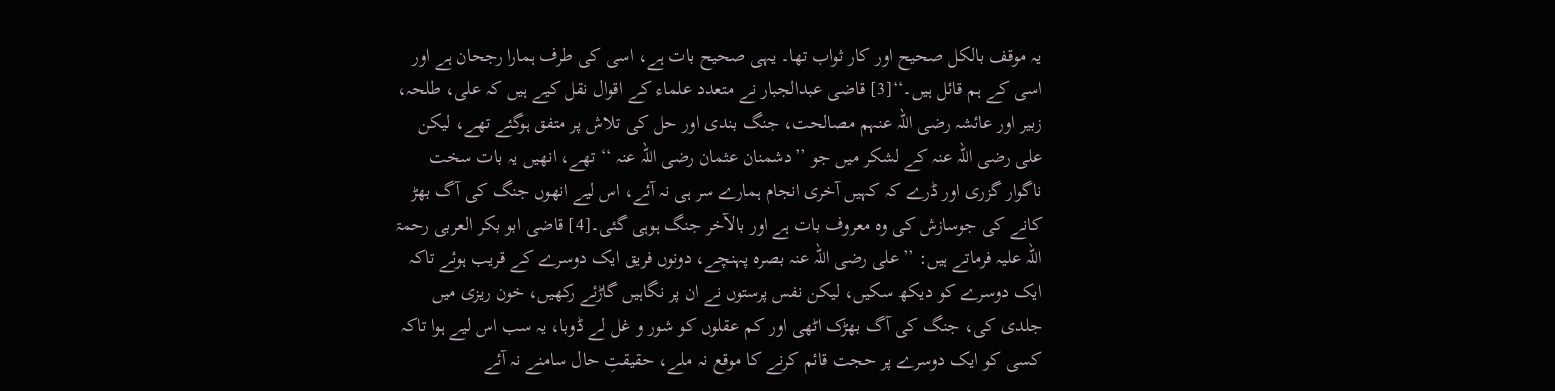یہ موقف بالکل صحیح اور کار ثواب تھا۔ یہی صحیح بات ہے، اسی کی طرف ہمارا رجحان ہے اور اسی کے ہم قائل ہیں۔‘‘[3] قاضی عبدالجبار نے متعدد علماء کے اقوال نقل کیے ہیں کہ علی، طلحہ، زبیر اور عائشہ رضی اللہ عنہم مصالحت، جنگ بندی اور حل کی تلاش پر متفق ہوگئے تھے، لیکن علی رضی اللہ عنہ کے لشکر میں جو ’’دشمنان عثمان رضی اللہ عنہ ‘‘ تھے، انھیں یہ بات سخت ناگوار گزری اور ڈرے کہ کہیں آخری انجام ہمارے سر ہی نہ آئے، اس لیے انھوں جنگ کی آگ بھڑ کانے کی جوسازش کی وہ معروف بات ہے اور بالآخر جنگ ہوہی گئی۔[4] قاضی ابو بکر العربی رحمۃ اللہ علیہ فرماتے ہیں: ’’علی رضی اللہ عنہ بصرہ پہنچے، دونوں فریق ایک دوسرے کے قریب ہوئے تاکہ ایک دوسرے کو دیکھ سکیں، لیکن نفس پرستوں نے ان پر نگاہیں گاڑئے رکھیں، خون ریزی میں جلدی کی، جنگ کی آگ بھڑک اٹھی اور کم عقلوں کو شور و غل لے ڈوبا، یہ سب اس لیے ہوا تاکہ کسی کو ایک دوسرے پر حجت قائم کرنے کا موقع نہ ملے، حقیقتِ حال سامنے نہ آئے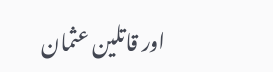اور قاتلین عثمان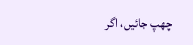چھپ جائیں، اگر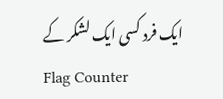ایک فرد کسی ایک لشکر کے
Flag Counter